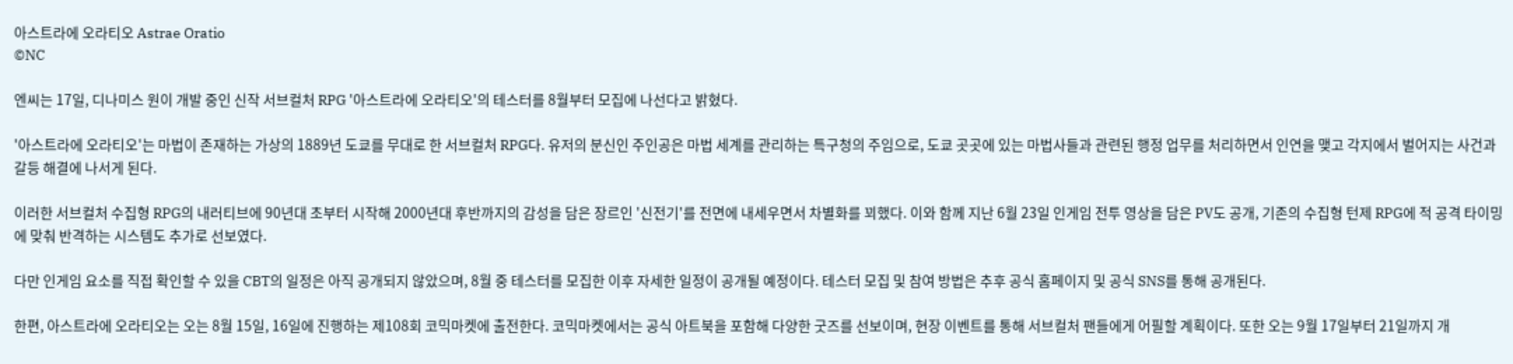아스트라에 오라티오 Astrae Oratio
©NC

엔씨는 17일, 디나미스 원이 개발 중인 신작 서브컬처 RPG '아스트라에 오라티오'의 테스터를 8월부터 모집에 나선다고 밝혔다.

'아스트라에 오라티오'는 마법이 존재하는 가상의 1889년 도쿄를 무대로 한 서브컬처 RPG다. 유저의 분신인 주인공은 마법 세계를 관리하는 특구청의 주임으로, 도쿄 곳곳에 있는 마법사들과 관련된 행정 업무를 처리하면서 인연을 맺고 각지에서 벌어지는 사건과 갈등 해결에 나서게 된다.

이러한 서브컬처 수집형 RPG의 내러티브에 90년대 초부터 시작해 2000년대 후반까지의 감성을 담은 장르인 '신전기'를 전면에 내세우면서 차별화를 꾀했다. 이와 함께 지난 6월 23일 인게임 전투 영상을 담은 PV도 공개, 기존의 수집형 턴제 RPG에 적 공격 타이밍에 맞춰 반격하는 시스템도 추가로 선보였다.

다만 인게임 요소를 직접 확인할 수 있을 CBT의 일정은 아직 공개되지 않았으며, 8월 중 테스터를 모집한 이후 자세한 일정이 공개될 예정이다. 테스터 모집 및 참여 방법은 추후 공식 홈페이지 및 공식 SNS를 통해 공개된다.

한편, 아스트라에 오라티오는 오는 8월 15일, 16일에 진행하는 제108회 코믹마켓에 출전한다. 코믹마켓에서는 공식 아트북을 포함해 다양한 굿즈를 선보이며, 현장 이벤트를 통해 서브컬처 팬들에게 어필할 계획이다. 또한 오는 9월 17일부터 21일까지 개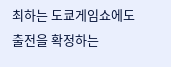최하는 도쿄게임쇼에도 출전을 확정하는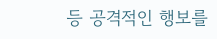등 공격적인 행보를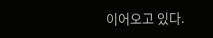이어오고 있다.